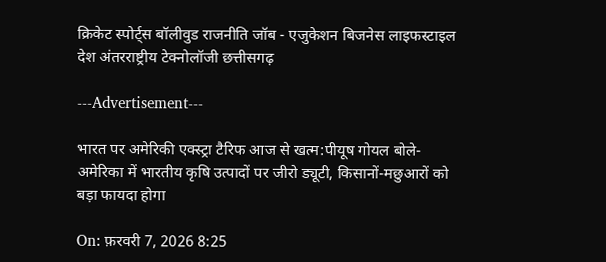क्रिकेट स्पोर्ट्स बॉलीवुड राजनीति जॉब - एजुकेशन बिजनेस लाइफस्टाइल देश अंतरराष्ट्रीय टेक्नोलॉजी छत्तीसगढ़

---Advertisement---

भारत पर अमेरिकी एक्स्ट्रा टैरिफ आज से खत्म:पीयूष गोयल बोले- अमेरिका में भारतीय कृषि उत्पादों पर जीरो ड्यूटी, किसानों-मछुआरों को बड़ा फायदा होगा

On: फ़रवरी 7, 2026 8:25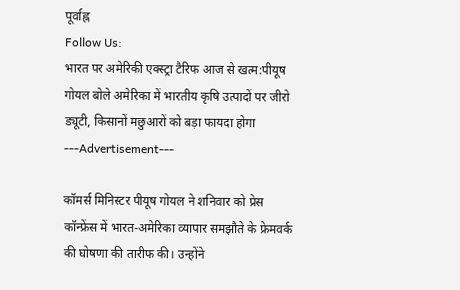पूर्वाह्न
Follow Us:
भारत पर अमेरिकी एक्स्ट्रा टैरिफ आज से खत्म:पीयूष गोयल बोले अमेरिका में भारतीय कृषि उत्पादों पर जीरो ड्यूटी, किसानों मछुआरों को बड़ा फायदा होगा
---Advertisement---

कॉमर्स मिनिस्टर पीयूष गोयल ने शनिवार को प्रेस कॉन्फ्रेंस में भारत-अमेरिका व्यापार समझौते के फ्रेमवर्क की घोषणा की तारीफ की। उन्होंने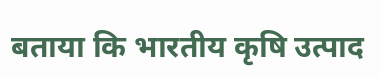बताया कि भारतीय कृषि उत्पाद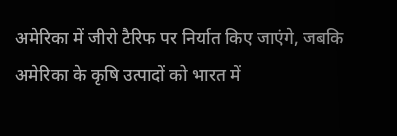अमेरिका में जीरो टैरिफ पर निर्यात किए जाएंगे, जबकि अमेरिका के कृषि उत्पादों को भारत में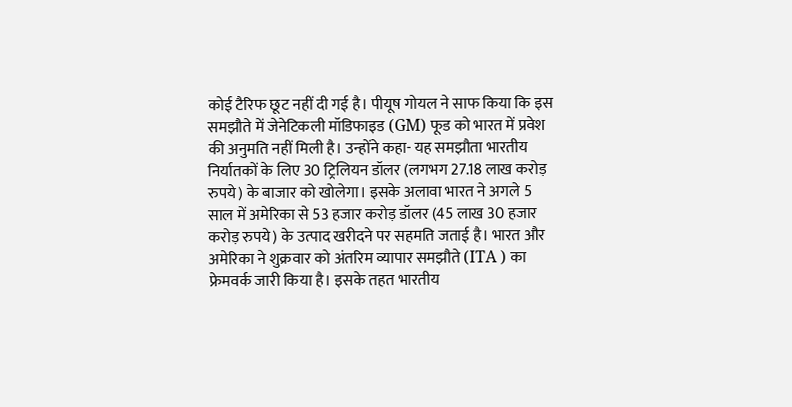कोई टैरिफ छूट नहीं दी गई है। पीयूष गोयल ने साफ किया कि इस समझौते में जेनेटिकली मॉडिफाइड (GM) फूड को भारत में प्रवेश की अनुमति नहीं मिली है। उन्होंने कहा- यह समझौता भारतीय निर्यातकों के लिए 30 ट्रिलियन डॉलर (लगभग 27.18 लाख करोड़ रुपये) के बाजार को खोलेगा। इसके अलावा भारत ने अगले 5 साल में अमेरिका से 53 हजार करोड़ डॉलर (45 लाख 30 हजार करोड़ रुपये) के उत्पाद खरीदने पर सहमति जताई है। भारत और अमेरिका ने शुक्रवार को अंतरिम व्यापार समझौते (ITA ) का फ्रेमवर्क जारी किया है। इसके तहत भारतीय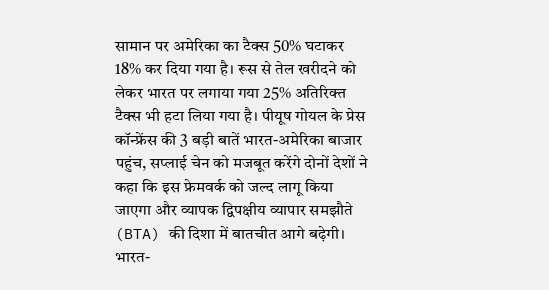सामान पर अमेरिका का टैक्स 50% घटाकर 18% कर दिया गया है। रूस से तेल खरीदने को लेकर भारत पर लगाया गया 25% अतिरिक्त टैक्स भी हटा लिया गया है। पीयूष गोयल के प्रेस कॉन्फ्रेंस की 3 बड़ी बातें भारत-अमेरिका बाजार पहुंच, सप्लाई चेन को मजबूत करेंगे दोनों देशों ने कहा कि इस फ्रेमवर्क को जल्द लागू किया जाएगा और व्यापक द्विपक्षीय व्यापार समझौते (BTA) की दिशा में बातचीत आगे बढ़ेगी। भारत-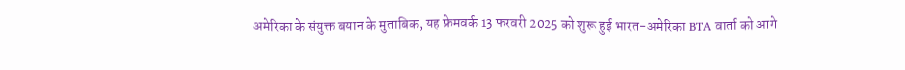अमेरिका के संयुक्त बयान के मुताबिक, यह फ्रेमवर्क 13 फरवरी 2025 को शुरू हुई भारत-अमेरिका BTA वार्ता को आगे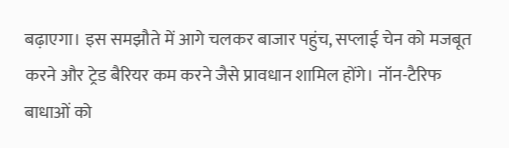बढ़ाएगा। इस समझौते में आगे चलकर बाजार पहुंच, सप्लाई चेन को मजबूत करने और ट्रेड बैरियर कम करने जैसे प्रावधान शामिल होंगे। नॉन-टैरिफ बाधाओं को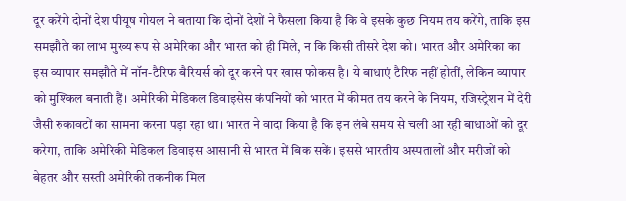दूर करेंगे दोनों देश पीयूष गोयल ने बताया कि दोनों देशों ने फैसला किया है कि वे इसके कुछ नियम तय करेंगे, ताकि इस समझौते का लाभ मुख्य रूप से अमेरिका और भारत को ही मिले, न कि किसी तीसरे देश को। भारत और अमेरिका का इस व्यापार समझौते में नॉन-टैरिफ बैरियर्स को दूर करने पर खास फोकस है। ये बाधाएं टैरिफ नहीं होतीं, लेकिन व्यापार को मुश्किल बनाती हैं। अमेरिकी मेडिकल डिवाइसेस कंपनियों को भारत में कीमत तय करने के नियम, रजिस्ट्रेशन में देरी जैसी रुकावटों का सामना करना पड़ा रहा था। भारत ने वादा किया है कि इन लंबे समय से चली आ रही बाधाओं को दूर करेगा, ताकि अमेरिकी मेडिकल डिवाइस आसानी से भारत में बिक सकें। इससे भारतीय अस्पतालों और मरीजों को बेहतर और सस्ती अमेरिकी तकनीक मिल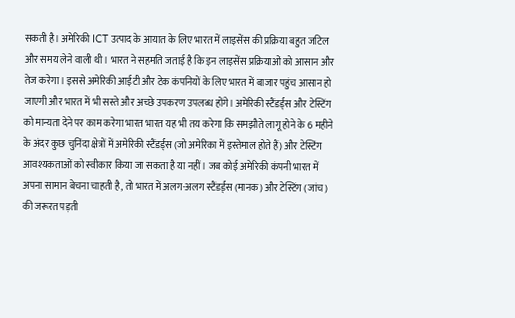सकती है। अमेरिकी ICT उत्पाद के आयात के लिए भारत में लाइसेंस की प्रक्रिया बहुत जटिल और समय लेने वाली थी। भारत ने सहमति जताई है कि इन लाइसेंस प्रक्रियाओं को आसान और तेज करेगा। इससे अमेरिकी आईटी और टेक कंपनियों के लिए भारत में बाजार पहुंच आसान हो जाएगी और भारत में भी सस्ते और अच्छे उपकरण उपलब्ध होंगे। अमेरिकी स्टैंडर्ड्स और टेस्टिंग को मान्यता देने पर काम करेगा भारत भारत यह भी तय करेगा कि समझौते लागू होने के 6 महीने के अंदर कुछ चुनिंदा क्षेत्रों में अमेरिकी स्टैंडर्ड्स (जो अमेरिका में इस्तेमाल होते हैं) और टेस्टिंग आवश्यकताओं को स्वीकार किया जा सकता है या नहीं। जब कोई अमेरिकी कंपनी भारत में अपना सामान बेचना चाहती है, तो भारत में अलग-अलग स्टैंडर्ड्स (मानक) और टेस्टिंग (जांच) की जरूरत पड़ती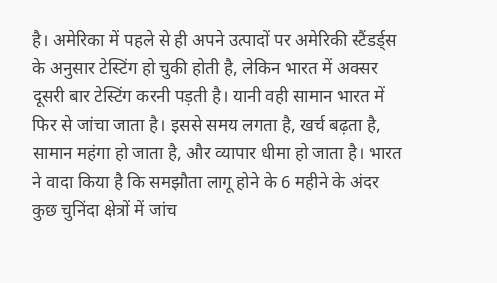है। अमेरिका में पहले से ही अपने उत्पादों पर अमेरिकी स्टैंडर्ड्स के अनुसार टेस्टिंग हो चुकी होती है, लेकिन भारत में अक्सर दूसरी बार टेस्टिंग करनी पड़ती है। यानी वही सामान भारत में फिर से जांचा जाता है। इससे समय लगता है, खर्च बढ़ता है, सामान महंगा हो जाता है, और व्यापार धीमा हो जाता है। भारत ने वादा किया है कि समझौता लागू होने के 6 महीने के अंदर कुछ चुनिंदा क्षेत्रों में जांच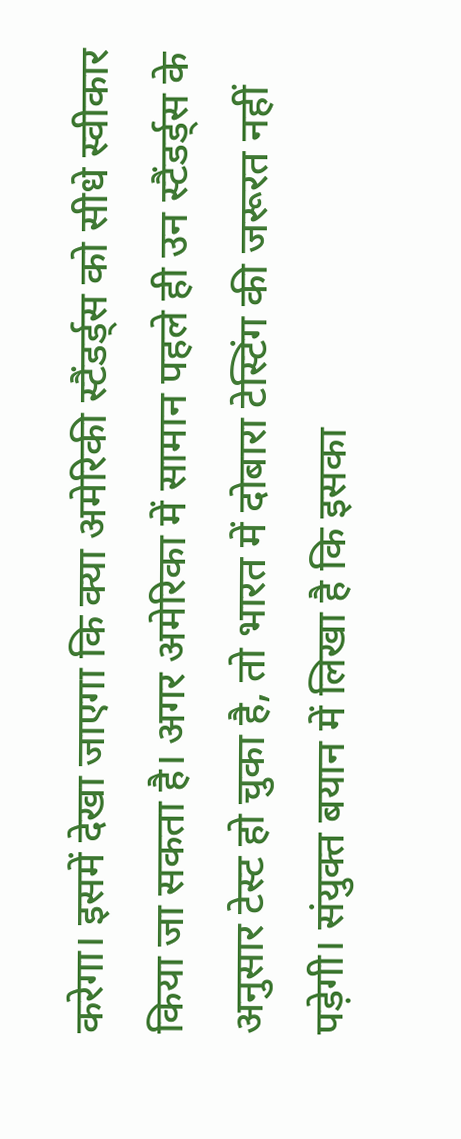करेगा। इसमें देखा जाएगा कि क्या अमेरिकी स्टैंडर्ड्स को सीधे स्वीकार किया जा सकता है। अगर अमेरिका में सामान पहले ही उन स्टैंडर्ड्स के अनुसार टेस्ट हो चुका है, तो भारत में दोबारा टेस्टिंग की जरूरत नहीं पड़ेगी। संयुक्त बयान में लिखा है कि इसका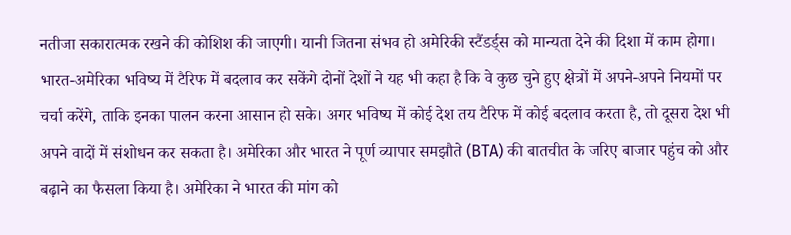नतीजा सकारात्मक रखने की कोशिश की जाएगी। यानी जितना संभव हो अमेरिकी स्टैंडर्ड्स को मान्यता देने की दिशा में काम होगा। भारत-अमेरिका भविष्य में टैरिफ में बदलाव कर सकेंगे दोनों देशों ने यह भी कहा है कि वे कुछ चुने हुए क्षेत्रों में अपने-अपने नियमों पर चर्चा करेंगे, ताकि इनका पालन करना आसान हो सके। अगर भविष्य में कोई देश तय टैरिफ में कोई बदलाव करता है, तो दूसरा देश भी अपने वादों में संशोधन कर सकता है। अमेरिका और भारत ने पूर्ण व्यापार समझौते (BTA) की बातचीत के जरिए बाजार पहुंच को और बढ़ाने का फैसला किया है। अमेरिका ने भारत की मांग को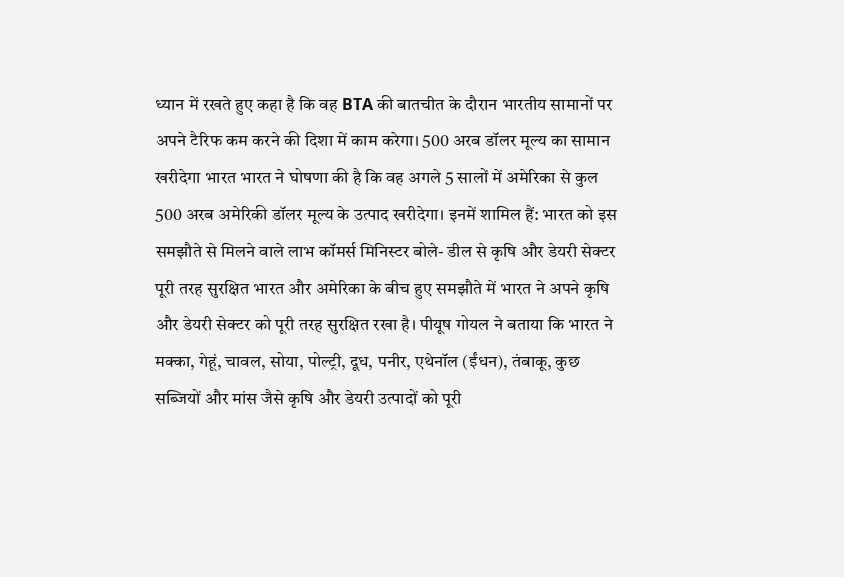ध्यान में रखते हुए कहा है कि वह BTA की बातचीत के दौरान भारतीय सामानों पर अपने टैरिफ कम करने की दिशा में काम करेगा। 500 अरब डॉलर मूल्य का सामान खरीदेगा भारत भारत ने घोषणा की है कि वह अगले 5 सालों में अमेरिका से कुल 500 अरब अमेरिकी डॉलर मूल्य के उत्पाद खरीदेगा। इनमें शामिल हैं: भारत को इस समझौते से मिलने वाले लाभ कॉमर्स मिनिस्टर बोले- डील से कृषि और डेयरी सेक्टर पूरी तरह सुरक्षित भारत और अमेरिका के बीच हुए समझौते में भारत ने अपने कृषि और डेयरी सेक्टर को पूरी तरह सुरक्षित रखा है। पीयूष गोयल ने बताया कि भारत ने मक्का, गेहूं, चावल, सोया, पोल्ट्री, दूध, पनीर, एथेनॉल (ईंधन), तंबाकू, कुछ सब्जियों और मांस जैसे कृषि और डेयरी उत्पादों को पूरी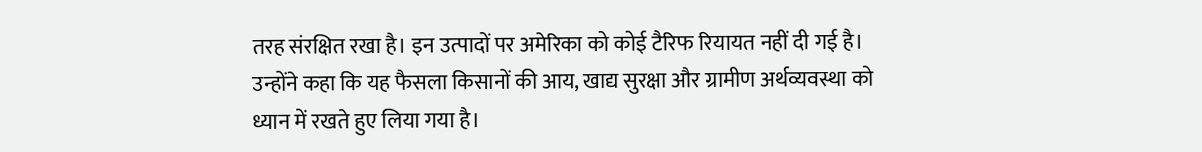तरह संरक्षित रखा है। इन उत्पादों पर अमेरिका को कोई टैरिफ रियायत नहीं दी गई है। उन्होंने कहा कि यह फैसला किसानों की आय, खाद्य सुरक्षा और ग्रामीण अर्थव्यवस्था को ध्यान में रखते हुए लिया गया है।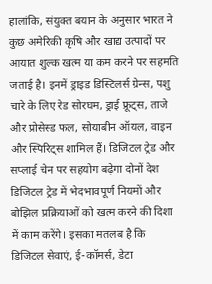हालांकि, संयुक्त बयान के अनुसार भारत ने कुछ अमेरिकी कृषि और खाद्य उत्पादों पर आयात शुल्क खत्म या कम करने पर सहमति जताई है। इनमें ड्राइड डिस्टिलर्स ग्रेन्स, पशु चारे के लिए रेड सोरघम, ड्राई फ्रूट्स, ताजे और प्रोसेस्ड फल, सोयाबीन ऑयल, वाइन और स्पिरिट्स शामिल हैं। डिजिटल ट्रेड और सप्लाई चेन पर सहयोग बढ़ेगा दोनों देश डिजिटल ट्रेड में भेदभावपूर्ण नियमों और बोझिल प्रक्रियाओं को खत्म करने की दिशा में काम करेंगे। इसका मतलब है कि डिजिटल सेवाएं, ई-कॉमर्स, डेटा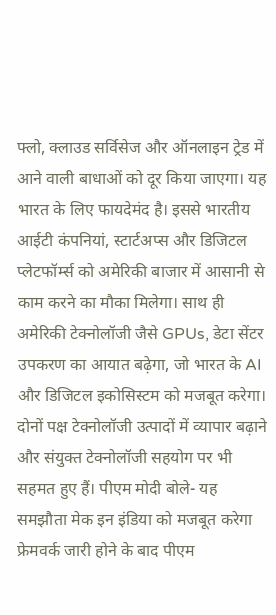फ्लो, क्लाउड सर्विसेज और ऑनलाइन ट्रेड में आने वाली बाधाओं को दूर किया जाएगा। यह भारत के लिए फायदेमंद है। इससे भारतीय आईटी कंपनियां, स्टार्टअप्स और डिजिटल प्लेटफॉर्म्स को अमेरिकी बाजार में आसानी से काम करने का मौका मिलेगा। साथ ही अमेरिकी टेक्नोलॉजी जैसे GPUs, डेटा सेंटर उपकरण का आयात बढ़ेगा, जो भारत के AI और डिजिटल इकोसिस्टम को मजबूत करेगा। दोनों पक्ष टेक्नोलॉजी उत्पादों में व्यापार बढ़ाने और संयुक्त टेक्नोलॉजी सहयोग पर भी सहमत हुए हैं। पीएम मोदी बोले- यह समझौता मेक इन इंडिया को मजबूत करेगा फ्रेमवर्क जारी होने के बाद पीएम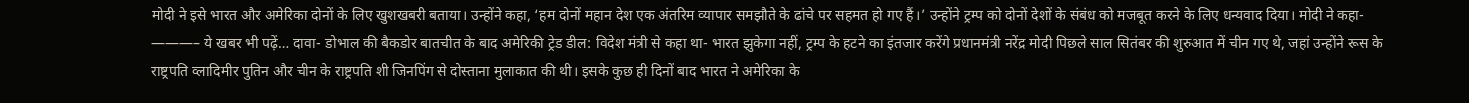मोदी ने इसे भारत और अमेरिका दोनों के लिए खुशखबरी बताया। उन्होंने कहा, ‘हम दोनों महान देश एक अंतरिम व्यापार समझौते के ढांचे पर सहमत हो गए हैं।’ उन्होंने ट्रम्प को दोनों देशों के संबंध को मजबूत करने के लिए धन्यवाद दिया। मोदी ने कहा- ———– ये खबर भी पढ़ें… दावा- डोभाल की बैकडोर बातचीत के बाद अमेरिकी ट्रेड डील: विदेश मंत्री से कहा था- भारत झुकेगा नहीं, ट्रम्प के हटने का इंतजार करेंगे प्रधानमंत्री नरेंद्र मोदी पिछले साल सितंबर की शुरुआत में चीन गए थे, जहां उन्होंने रूस के राष्ट्रपति व्लादिमीर पुतिन और चीन के राष्ट्रपति शी जिनपिंग से दोस्ताना मुलाकात की थी। इसके कुछ ही दिनों बाद भारत ने अमेरिका के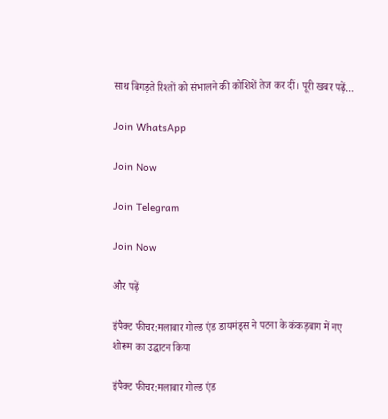साथ बिगड़ते रिश्तों को संभालने की कोशिशें तेज कर दीं। पूरी खबर पढ़ें…

Join WhatsApp

Join Now

Join Telegram

Join Now

और पढ़ें

इंपैक्ट फीचर:मलाबार गोल्ड एंड डायमंड्स ने पटना के कंकड़बाग में नए शोरूम का उद्घाटन किया

इंपैक्ट फीचर:मलाबार गोल्ड एंड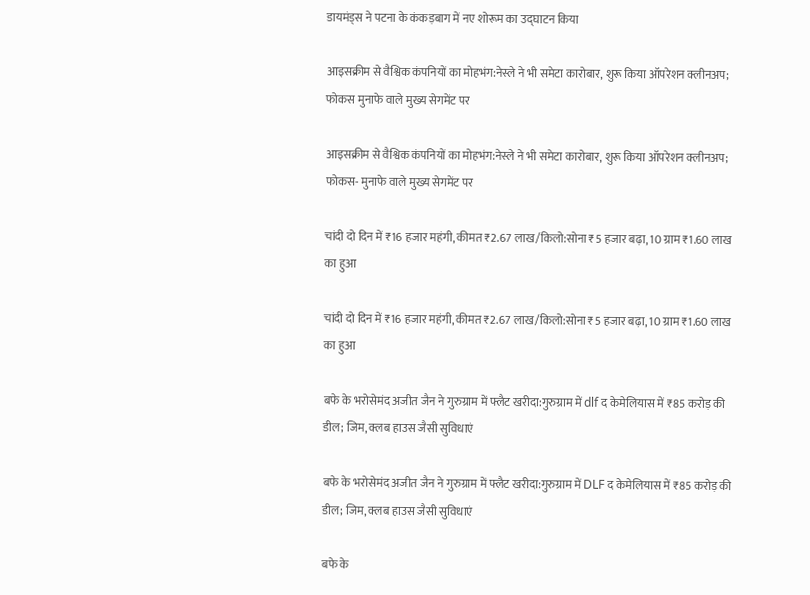डायमंड्स ने पटना के कंकड़बाग में नए शोरूम का उद्घाटन किया

आइसक्रीम से वैश्विक कंपनियों का मोहभंग:नेस्ले ने भी समेटा कारोबार, शुरू किया ऑपरेशन क्लीनअप; फोकस मुनाफे वाले मुख्य सेगमेंट पर

आइसक्रीम से वैश्विक कंपनियों का मोहभंग:नेस्ले ने भी समेटा कारोबार, शुरू किया ऑपरेशन क्लीनअप; फोकस- मुनाफे वाले मुख्य सेगमेंट पर

चांदी दो दिन में ₹16 हजार महंगी, कीमत ₹2.67 लाख/किलो:सोना ₹5 हजार बढ़ा, 10 ग्राम ₹1.60 लाख का हुआ

चांदी दो दिन में ₹16 हजार महंगी, कीमत ₹2.67 लाख/किलो:सोना ₹5 हजार बढ़ा, 10 ग्राम ₹1.60 लाख का हुआ

बफे के भरोसेमंद अजीत जैन ने गुरुग्राम में फ्लैट खरीदा:गुरुग्राम में dlf द केमेलियास में ₹85 करोड़ की डील; जिम, क्लब हाउस जैसी सुविधाएं

बफे के भरोसेमंद अजीत जैन ने गुरुग्राम में फ्लैट खरीदा:गुरुग्राम में DLF द केमेलियास में ₹85 करोड़ की डील; जिम, क्लब हाउस जैसी सुविधाएं

बफे के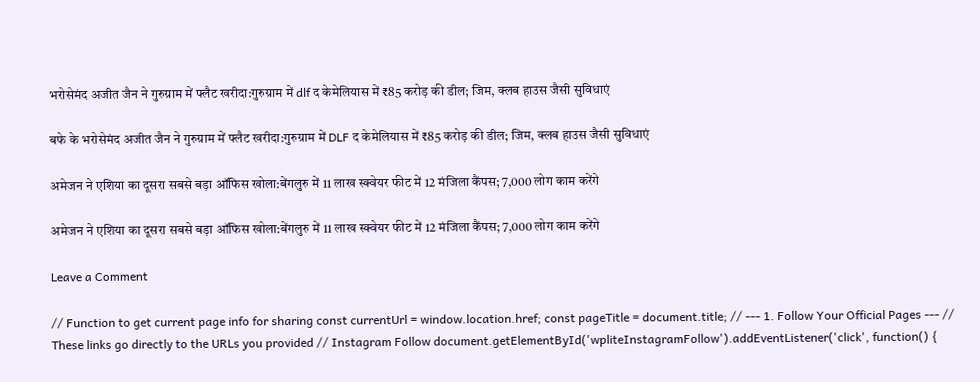भरोसेमंद अजीत जैन ने गुरुग्राम में फ्लैट खरीदा:गुरुग्राम में dlf द केमेलियास में ₹85 करोड़ की डील; जिम, क्लब हाउस जैसी सुविधाएं

बफे के भरोसेमंद अजीत जैन ने गुरुग्राम में फ्लैट खरीदा:गुरुग्राम में DLF द केमेलियास में ₹85 करोड़ की डील; जिम, क्लब हाउस जैसी सुविधाएं

अमेजन ने एशिया का दूसरा सबसे बड़ा ऑफिस खोला:बेंगलुरु में 11 लाख स्क्वेयर फीट में 12 मंजिला कैंपस; 7,000 लोग काम करेंगे

अमेजन ने एशिया का दूसरा सबसे बड़ा ऑफिस खोला:बेंगलुरु में 11 लाख स्क्वेयर फीट में 12 मंजिला कैंपस; 7,000 लोग काम करेंगे

Leave a Comment

// Function to get current page info for sharing const currentUrl = window.location.href; const pageTitle = document.title; // --- 1. Follow Your Official Pages --- // These links go directly to the URLs you provided // Instagram Follow document.getElementById('wpliteInstagramFollow').addEventListener('click', function() {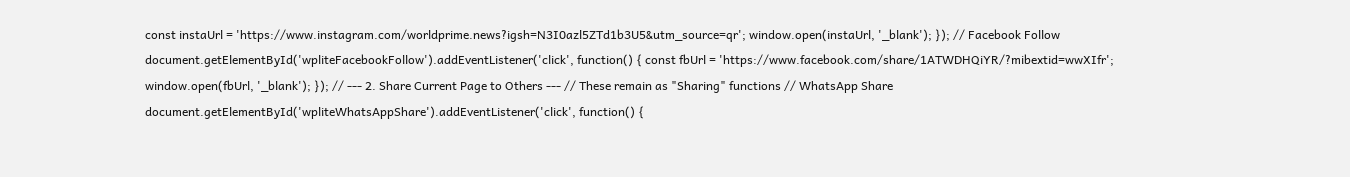const instaUrl = 'https://www.instagram.com/worldprime.news?igsh=N3I0azl5ZTd1b3U5&utm_source=qr'; window.open(instaUrl, '_blank'); }); // Facebook Follow document.getElementById('wpliteFacebookFollow').addEventListener('click', function() { const fbUrl = 'https://www.facebook.com/share/1ATWDHQiYR/?mibextid=wwXIfr'; window.open(fbUrl, '_blank'); }); // --- 2. Share Current Page to Others --- // These remain as "Sharing" functions // WhatsApp Share document.getElementById('wpliteWhatsAppShare').addEventListener('click', function() {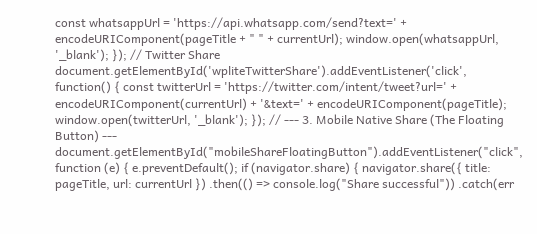const whatsappUrl = 'https://api.whatsapp.com/send?text=' + encodeURIComponent(pageTitle + " " + currentUrl); window.open(whatsappUrl, '_blank'); }); // Twitter Share document.getElementById('wpliteTwitterShare').addEventListener('click', function() { const twitterUrl = 'https://twitter.com/intent/tweet?url=' + encodeURIComponent(currentUrl) + '&text=' + encodeURIComponent(pageTitle); window.open(twitterUrl, '_blank'); }); // --- 3. Mobile Native Share (The Floating Button) --- document.getElementById("mobileShareFloatingButton").addEventListener("click", function (e) { e.preventDefault(); if (navigator.share) { navigator.share({ title: pageTitle, url: currentUrl }) .then(() => console.log("Share successful")) .catch(err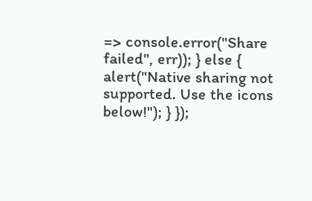=> console.error("Share failed", err)); } else { alert("Native sharing not supported. Use the icons below!"); } });